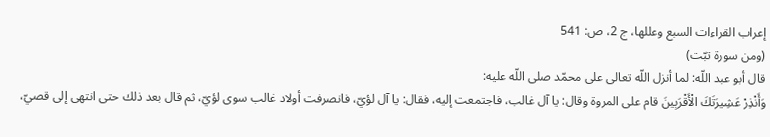إعراب القراءات السبع وعللها، ج 2، ص: 541
(ومن سورة تبّت)
قال أبو عبد اللّه: لما أنزل اللّه تعالى على محمّد صلى اللّه عليه:
وَأَنْذِرْ عَشِيرَتَكَ الْأَقْرَبِينَ قام على المروة وقال: يا آل غالب، فاجتمعت إليه، فقال: يا آل لؤيّ، فانصرفت أولاد غالب سوى لؤيّ، ثم قال بعد ذلك حتى انتهى إلى قصيّ،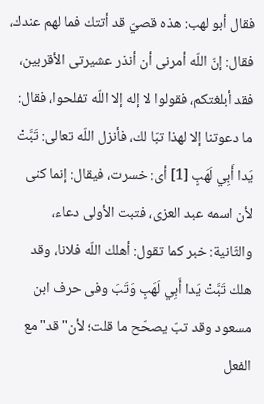فقال أبو لهب: هذه قصيّ قد أتتك فما لهم عندك، فقال: إنّ اللّه أمرنى أن أنذر عشيرتى الأقربين، فقد أبلغتكم، فقولوا لا إله إلا اللّه تفلحوا، فقال: ما دعوتنا إلا لهذا تبّا لك، فأنزل اللّه تعالى: تَبَّتْ يَدا أَبِي لَهَبٍ [1] أى: خسرت، فيقال: إنما كنى لأن اسمه عبد العزى، فتبت الأولى دعاء، والثّانية: خبر كما تقول: أهلك اللّه فلانا، وقد هلك تَبَّتْ يَدا أَبِي لَهَبٍ وَتَبَ وفى حرف ابن مسعود وقد تبّ يصحّح ما قلت؛ لأن"قد"مع الفعل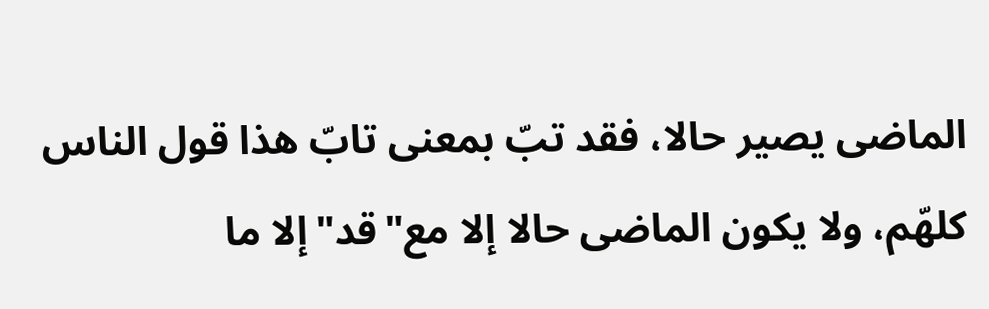الماضى يصير حالا، فقد تبّ بمعنى تابّ هذا قول الناس كلهّم، ولا يكون الماضى حالا إلا مع"قد"إلا ما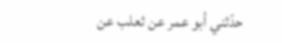حدّثني أبو عمر عن ثعلب عن